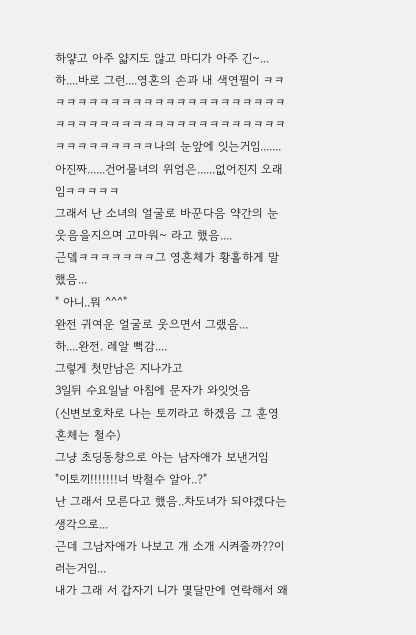하얗고 아주 얇지도 않고 마디가 아주 긴~...하....바로 그런....영혼의 손과 내 색연필이 ㅋㅋㅋㅋㅋㅋㅋㅋㅋㅋㅋㅋㅋㅋㅋㅋㅋㅋㅋㅋㅋㅋㅋㅋㅋㅋㅋㅋㅋㅋㅋㅋㅋㅋㅋㅋㅋㅋㅋㅋㅋㅋㅋㅋㅋㅋㅋㅋㅋㅋㅋㅋㅋ나의 눈앞에 잇는거임.......아진짜......건어물녀의 위엄은......없어진지 오래임ㅋㅋㅋㅋㅋ
그래서 난 소녀의 얼굴로 바꾼다음 약간의 눈웃음을지으며 고마워~ 라고 했음....
근뎈ㅋㅋㅋㅋㅋㅋㅋ그 영혼체가 황홀하게 말했음...
" 아니..뭐 ^^^"
완전 귀여운 얼굴로 웃으면서 그랬음...
하....완전. 레알 뻑감....
그렇게 첫만남은 지나가고
3일뒤 수요일날 아침에 문자가 와잇엇음
(신변보호차로 나는 토끼라고 하겠음 그 훈영혼체는 철수)
그냥 초딩동창으로 아는 남자애가 보낸거임
"이토끼!!!!!!!너 박철수 알아..?"
난 그래서 모른다고 했음..차도녀가 되야겠다는 생각으로...
근데 그남자애가 나보고 개 소개 시켜줄까??이러는거임...
내가 그래 서 갑자기 니가 몇달만에 연락해서 왜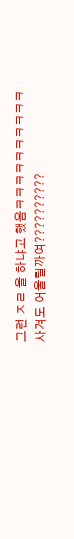그런 ㅈㄹ 을 하냐고 했음ㅋㅋㅋㅋㅋㅋㅋㅋㅋㅋ
사겨도 어울릴까여??????????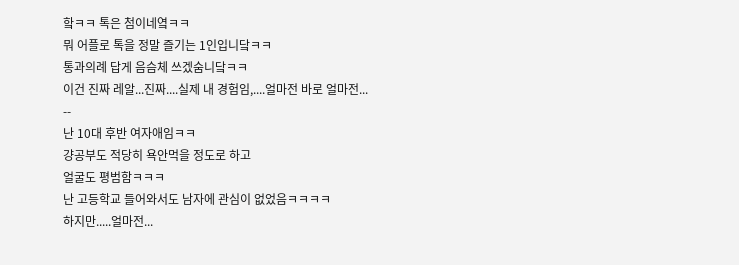핰ㅋㅋ 톡은 첨이네옄ㅋㅋ
뭐 어플로 톡을 정말 즐기는 1인입니닼ㅋㅋ
통과의례 답게 음슴체 쓰겠숨니닼ㅋㅋ
이건 진짜 레알...진짜....실제 내 경험임,....얼마전 바로 얼마전...
--
난 10대 후반 여자애임ㅋㅋ
걍공부도 적당히 욕안먹을 정도로 하고
얼굴도 평범함ㅋㅋㅋ
난 고등학교 들어와서도 남자에 관심이 없었음ㅋㅋㅋㅋ
하지만.....얼마전...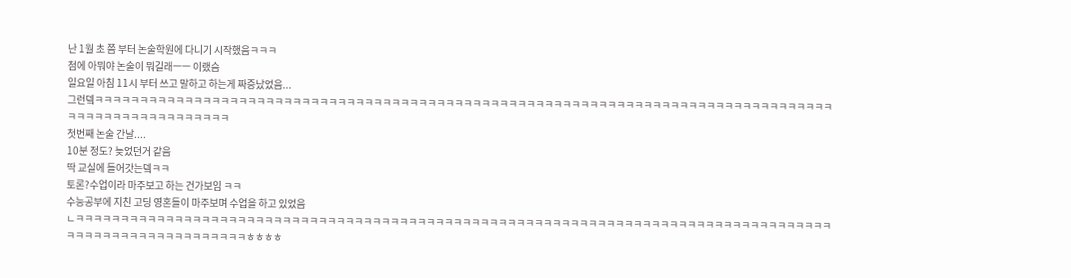난 1월 초 쯤 부터 논술학원에 다니기 시작했음ㅋㅋㅋ
첨에 아뭐야 논술이 뭐길래ㅡㅡ 이랬슴
일요일 아침 11시 부터 쓰고 말하고 하는게 짜증났었음...
그런뎈ㅋㅋㅋㅋㅋㅋㅋㅋㅋㅋㅋㅋㅋㅋㅋㅋㅋㅋㅋㅋㅋㅋㅋㅋㅋㅋㅋㅋㅋㅋㅋㅋㅋㅋㅋㅋㅋㅋㅋㅋㅋㅋㅋㅋㅋㅋㅋㅋㅋㅋㅋㅋㅋㅋㅋㅋㅋㅋㅋㅋㅋㅋㅋㅋㅋㅋㅋㅋㅋㅋㅋㅋㅋㅋㅋㅋㅋㅋㅋㅋㅋㅋㅋㅋㅋㅋㅋㅋㅋㅋㅋㅋㅋㅋㅋㅋㅋㅋㅋㅋ
첫번째 논술 간날....
10분 정도? 늦었던거 같음
딱 교실에 들어갓는뎈ㅋㅋ
토론?수업이라 마주보고 하는 건가보임 ㅋㅋ
수능공부에 지친 고딩 영혼들이 마주보며 수업을 하고 있었음
ㄴㅋㅋㅋㅋㅋㅋㅋㅋㅋㅋㅋㅋㅋㅋㅋㅋㅋㅋㅋㅋㅋㅋㅋㅋㅋㅋㅋㅋㅋㅋㅋㅋㅋㅋㅋㅋㅋㅋㅋㅋㅋㅋㅋㅋㅋㅋㅋㅋㅋㅋㅋㅋㅋㅋㅋㅋㅋㅋㅋㅋㅋㅋㅋㅋㅋㅋㅋㅋㅋㅋㅋㅋㅋㅋㅋㅋㅋㅋㅋㅋㅋㅋㅋㅋㅋㅋㅋㅋㅋㅋㅋㅋㅋㅋㅋㅋㅋㅋㅋㅋㅋㅋㅋㅋㅎㅎㅎㅎ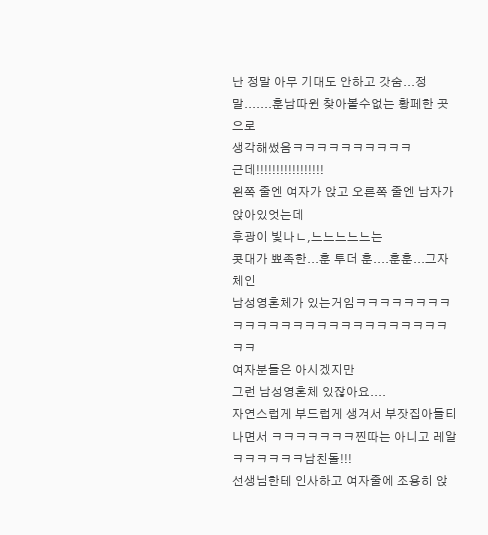난 정말 아무 기대도 안하고 갓숨...정말.......훈남따윈 찾아볼수없는 황페한 곳으로
생각해썼음ㅋㅋㅋㅋㅋㅋㅋㅋㅋㅋ
근데!!!!!!!!!!!!!!!!!
왼쪽 줄엔 여자가 앉고 오른쪽 줄엔 남자가 앉아있엇는데
후광이 빛나ㄴ,느느느느느는
콧대가 뾰족한...훈 투더 훈....훈훈...그자체인
남성영혼체가 있는거임ㅋㅋㅋㅋㅋㅋㅋㅋㅋㅋㅋㅋㅋㅋㅋㅋㅋㅋㅋㅋㅋㅋㅋㅋㅋㅋㅋㅋ
여자분들은 아시겠지만
그런 남성영혼체 있잖아요....
자연스럽게 부드럽게 생겨서 부잣집아들티 나면서 ㅋㅋㅋㅋㅋㅋㅋ찐따는 아니고 레알
ㅋㅋㅋㅋㅋㅋ남친돌!!!
선생님한테 인사하고 여자줄에 조용히 앉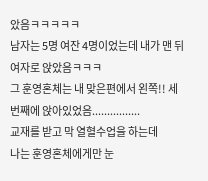았음ㅋㅋㅋㅋㅋ
남자는 5명 여잔 4명이었는데 내가 맨 뒤 여자로 앉았음ㅋㅋㅋ
그 훈영혼체는 내 맞은편에서 왼쪽!! 세번째에 앉아있었음................
교재를 받고 막 열혈수업을 하는데
나는 훈영혼체에게만 눈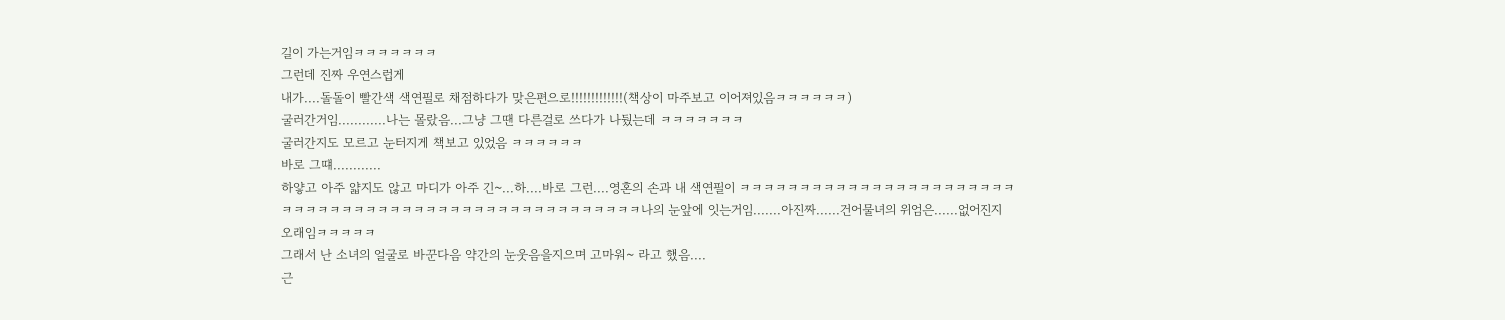길이 가는거임ㅋㅋㅋㅋㅋㅋㅋ
그런데 진짜 우연스럽게
내가....돌돌이 빨간색 색연필로 채점하다가 맞은편으로!!!!!!!!!!!!!(책상이 마주보고 이어져있음ㅋㅋㅋㅋㅋㅋ)
굴러간거임............나는 몰랐음...그냥 그땐 다른걸로 쓰다가 나뒀는데 ㅋㅋㅋㅋㅋㅋㅋ
굴러간지도 모르고 눈터지게 책보고 있었음 ㅋㅋㅋㅋㅋㅋ
바로 그떄............
하얗고 아주 얇지도 않고 마디가 아주 긴~...하....바로 그런....영혼의 손과 내 색연필이 ㅋㅋㅋㅋㅋㅋㅋㅋㅋㅋㅋㅋㅋㅋㅋㅋㅋㅋㅋㅋㅋㅋㅋㅋㅋㅋㅋㅋㅋㅋㅋㅋㅋㅋㅋㅋㅋㅋㅋㅋㅋㅋㅋㅋㅋㅋㅋㅋㅋㅋㅋㅋㅋ나의 눈앞에 잇는거임.......아진짜......건어물녀의 위엄은......없어진지 오래임ㅋㅋㅋㅋㅋ
그래서 난 소녀의 얼굴로 바꾼다음 약간의 눈웃음을지으며 고마워~ 라고 했음....
근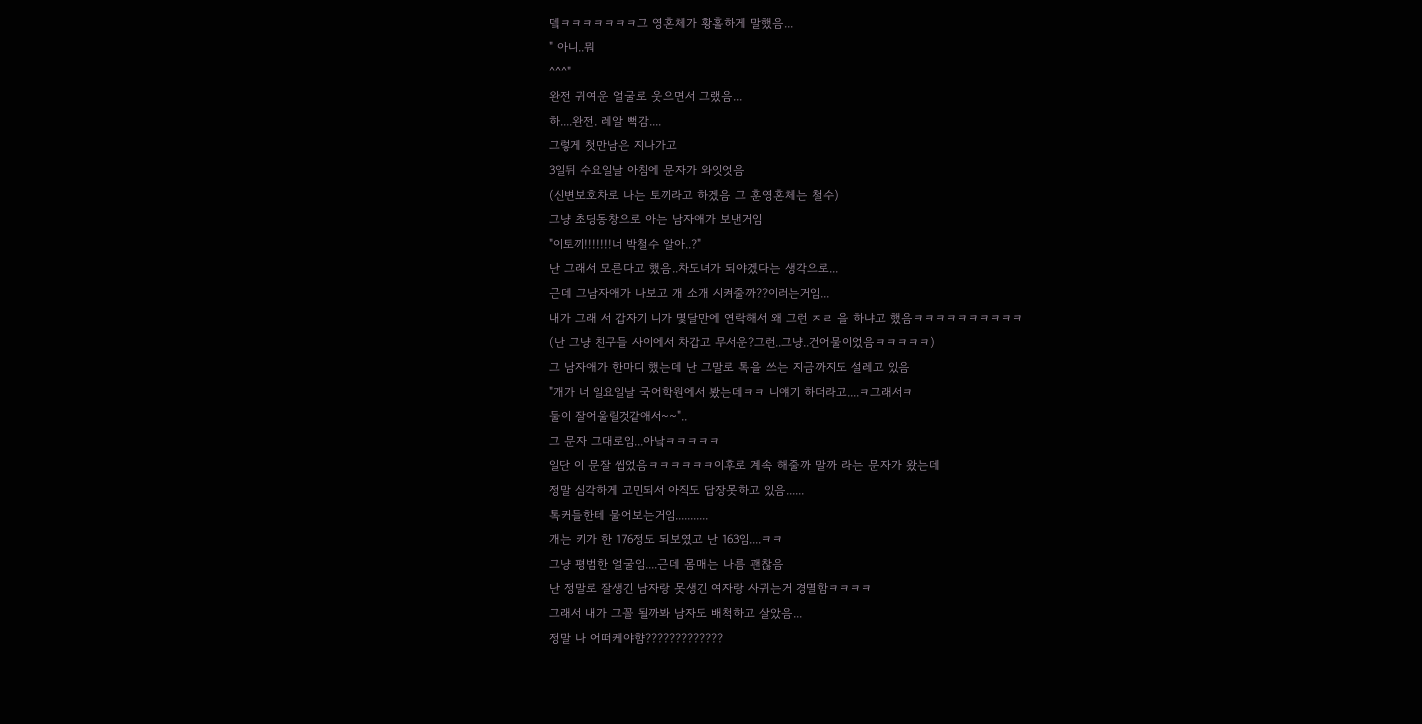뎈ㅋㅋㅋㅋㅋㅋㅋ그 영혼체가 황홀하게 말했음...
" 아니..뭐
^^^"
완전 귀여운 얼굴로 웃으면서 그랬음...
하....완전. 레알 뻑감....
그렇게 첫만남은 지나가고
3일뒤 수요일날 아침에 문자가 와잇엇음
(신변보호차로 나는 토끼라고 하겠음 그 훈영혼체는 철수)
그냥 초딩동창으로 아는 남자애가 보낸거임
"이토끼!!!!!!!너 박철수 알아..?"
난 그래서 모른다고 했음..차도녀가 되야겠다는 생각으로...
근데 그남자애가 나보고 개 소개 시켜줄까??이러는거임...
내가 그래 서 갑자기 니가 몇달만에 연락해서 왜 그런 ㅈㄹ 을 하냐고 했음ㅋㅋㅋㅋㅋㅋㅋㅋㅋㅋ
(난 그냥 친구들 사이에서 차갑고 무서운?그런..그냥..건어물이었음ㅋㅋㅋㅋㅋ)
그 남자애가 한마디 했는데 난 그말로 톡을 쓰는 지금까지도 설레고 있음
"개가 너 일요일날 국어학원에서 봤는데ㅋㅋ 니얘기 하더라고....ㅋ그래서ㅋ
둘이 잘어울릴것같애서~~"..
그 문자 그대로임...아낰ㅋㅋㅋㅋㅋ
일단 이 문잘 씹었음ㅋㅋㅋㅋㅋㅋ이후로 계속 해줄까 말까 라는 문자가 왔는데
정말 심각하게 고민되서 아직도 답장못하고 있음......
톡커들한테 물어보는거임...........
개는 키가 한 176정도 되보였고 난 163임....ㅋㅋ
그냥 평범한 얼굴임....근데 몸매는 나름 괜찮음
난 정말로 잘생긴 남자랑 못생긴 여자랑 사귀는거 경멸함ㅋㅋㅋㅋ
그래서 내가 그꼴 될까봐 남자도 배척하고 살았음...
정말 나 어떠케야햠?????????????